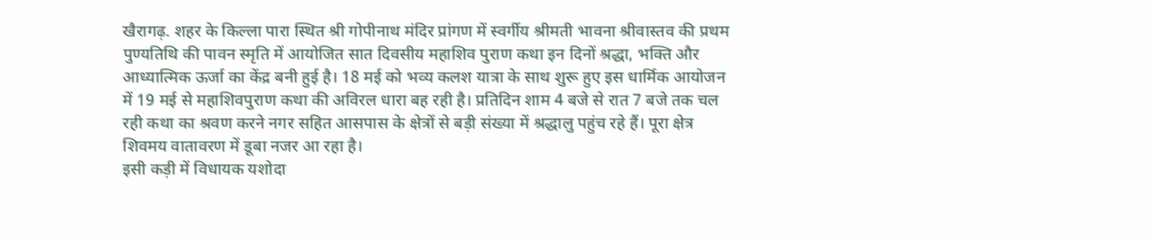खैरागढ़. शहर के किल्ला पारा स्थित श्री गोपीनाथ मंदिर प्रांगण में स्वर्गीय श्रीमती भावना श्रीवास्तव की प्रथम पुण्यतिथि की पावन स्मृति में आयोजित सात दिवसीय महाशिव पुराण कथा इन दिनों श्रद्धा, भक्ति और आध्यात्मिक ऊर्जा का केंद्र बनी हुई है। 18 मई को भव्य कलश यात्रा के साथ शुरू हुए इस धार्मिक आयोजन में 19 मई से महाशिवपुराण कथा की अविरल धारा बह रही है। प्रतिदिन शाम 4 बजे से रात 7 बजे तक चल रही कथा का श्रवण करने नगर सहित आसपास के क्षेत्रों से बड़ी संख्या में श्रद्धालु पहुंच रहे हैं। पूरा क्षेत्र शिवमय वातावरण में डूबा नजर आ रहा है।
इसी कड़ी में विधायक यशोदा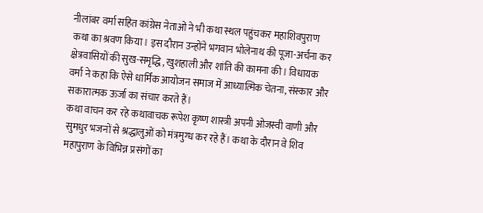नीलांबर वर्मा सहित कांग्रेस नेताओं ने भी कथा स्थल पहुंचकर महाशिवपुराण कथा का श्रवण किया। इस दौरान उन्होंने भगवान भोलेनाथ की पूजा-अर्चना कर क्षेत्रवासियों की सुख-समृद्धि, खुशहाली और शांति की कामना की। विधायक वर्मा ने कहा कि ऐसे धार्मिक आयोजन समाज में आध्यात्मिक चेतना, संस्कार और सकारात्मक ऊर्जा का संचार करते हैं।
कथा वाचन कर रहे कथावाचक रूपेश कृष्ण शास्त्री अपनी ओजस्वी वाणी और सुमधुर भजनों से श्रद्धालुओं को मंत्रमुग्ध कर रहे हैं। कथा के दौरान वे शिव महापुराण के विभिन्न प्रसंगों का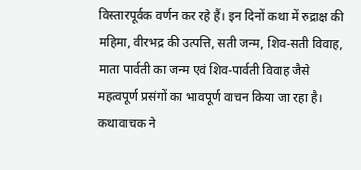विस्तारपूर्वक वर्णन कर रहे हैं। इन दिनों कथा में रुद्राक्ष की महिमा, वीरभद्र की उत्पत्ति, सती जन्म, शिव-सती विवाह, माता पार्वती का जन्म एवं शिव-पार्वती विवाह जैसे महत्वपूर्ण प्रसंगों का भावपूर्ण वाचन किया जा रहा है।
कथावाचक ने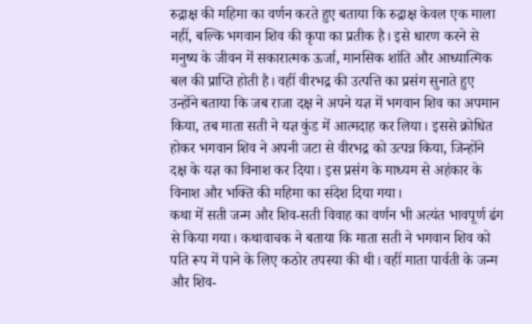रुद्राक्ष की महिमा का वर्णन करते हुए बताया कि रुद्राक्ष केवल एक माला नहीं, बल्कि भगवान शिव की कृपा का प्रतीक है। इसे धारण करने से मनुष्य के जीवन में सकारात्मक ऊर्जा, मानसिक शांति और आध्यात्मिक बल की प्राप्ति होती है। वहीं वीरभद्र की उत्पत्ति का प्रसंग सुनाते हुए उन्होंने बताया कि जब राजा दक्ष ने अपने यज्ञ में भगवान शिव का अपमान किया, तब माता सती ने यज्ञ कुंड में आत्मदाह कर लिया। इससे क्रोधित होकर भगवान शिव ने अपनी जटा से वीरभद्र को उत्पन्न किया, जिन्होंने दक्ष के यज्ञ का विनाश कर दिया। इस प्रसंग के माध्यम से अहंकार के विनाश और भक्ति की महिमा का संदेश दिया गया।
कथा में सती जन्म और शिव-सती विवाह का वर्णन भी अत्यंत भावपूर्ण ढंग से किया गया। कथावाचक ने बताया कि माता सती ने भगवान शिव को पति रूप में पाने के लिए कठोर तपस्या की थी। वहीं माता पार्वती के जन्म और शिव-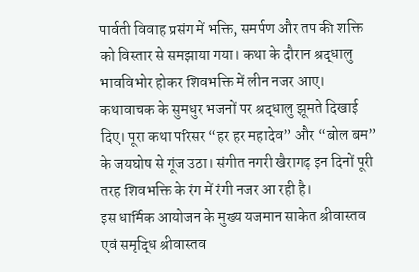पार्वती विवाह प्रसंग में भक्ति, समर्पण और तप की शक्ति को विस्तार से समझाया गया। कथा के दौरान श्रद्धालु भावविभोर होकर शिवभक्ति में लीन नजर आए।
कथावाचक के सुमधुर भजनों पर श्रद्धालु झूमते दिखाई दिए। पूरा कथा परिसर “हर हर महादेव” और “बोल बम” के जयघोष से गूंज उठा। संगीत नगरी खैरागढ़ इन दिनों पूरी तरह शिवभक्ति के रंग में रंगी नजर आ रही है।
इस धार्मिक आयोजन के मुख्य यजमान साकेत श्रीवास्तव एवं समृद्धि श्रीवास्तव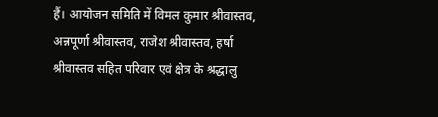हैं। आयोजन समिति में विमल कुमार श्रीवास्तव, अन्नपूर्णा श्रीवास्तव, राजेश श्रीवास्तव, हर्षा श्रीवास्तव सहित परिवार एवं क्षेत्र के श्रद्धालु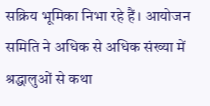सक्रिय भूमिका निभा रहे हैं। आयोजन समिति ने अधिक से अधिक संख्या में श्रद्धालुओं से कथा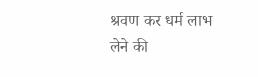श्रवण कर धर्म लाभ लेने की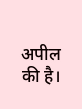अपील की है।